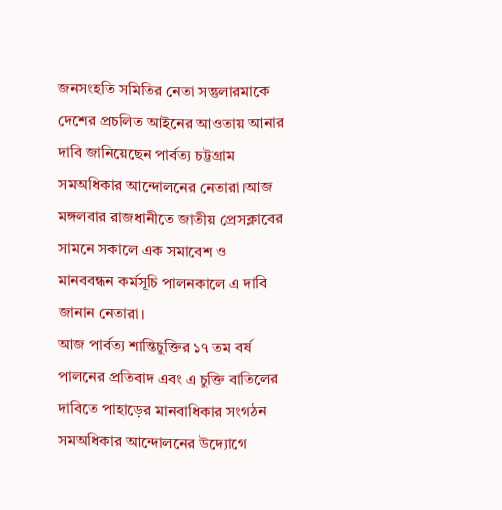জনসংহতি সমিতির নেতা সন্তুলারমাকে দেশের প্রচলিত আইনের আওতায় আনার দাবি জানিয়েছেন পার্বত্য চট্টগ্রাম সমঅধিকার আন্দোলনের নেতারা।আজ মঙ্গলবার রাজধানীতে জাতীয় প্রেসক্লাবের সামনে সকালে এক সমাবেশ ও মানববন্ধন কর্মসূচি পালনকালে এ দাবি জানান নেতারা।
আজ পার্বত্য শান্তিচুক্তির ১৭ তম বর্ষ পালনের প্রতিবাদ এবং এ চুক্তি বাতিলের দাবিতে পাহাড়ের মানবাধিকার সংগঠন সমঅধিকার আন্দোলনের উদ্যোগে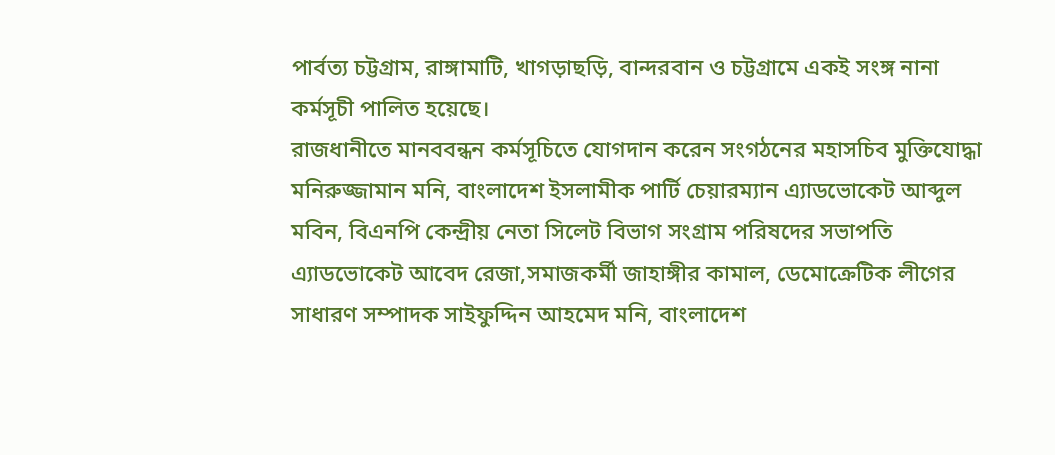পার্বত্য চট্টগ্রাম, রাঙ্গামাটি, খাগড়াছড়ি, বান্দরবান ও চট্টগ্রামে একই সংঙ্গ নানা কর্মসূচী পালিত হয়েছে।
রাজধানীতে মানববন্ধন কর্মসূচিতে যোগদান করেন সংগঠনের মহাসচিব মুক্তিযোদ্ধা মনিরুজ্জামান মনি, বাংলাদেশ ইসলামীক পার্টি চেয়ারম্যান এ্যাডভোকেট আব্দুল মবিন, বিএনপি কেন্দ্রীয় নেতা সিলেট বিভাগ সংগ্রাম পরিষদের সভাপতি এ্যাডভোকেট আবেদ রেজা,সমাজকর্মী জাহাঙ্গীর কামাল, ডেমোক্রেটিক লীগের সাধারণ সম্পাদক সাইফুদ্দিন আহমেদ মনি, বাংলাদেশ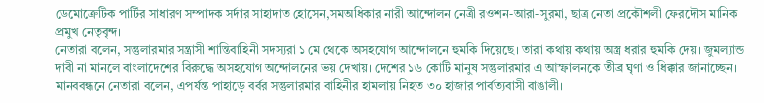ডেমোক্রেটিক পার্টির সাধারণ সম্পাদক সর্দার সাহাদাত হোসেন,সমঅধিকার নারী আন্দোলন নেত্রী রওশন-আরা-সুরমা, ছাত্র নেতা প্রকৌশলী ফেরদৌস মানিক প্রমুখ নেতৃবৃন্দ।
নেতারা বলেন, সন্তুলারমার সন্ত্রাসী শান্তিবাহিনী সদস্যরা ১ মে থেকে অসহযোগ আন্দোলনে হুমকি দিয়েছে। তারা কথায় কথায় অস্ত্র ধরার হুমকি দেয়। জুমল্যান্ড দাবী না মানলে বাংলাদেশের বিরুদ্ধে অসহযোগ অন্দোলনের ভয় দেখায়। দেশের ১৬ কোটি মানুষ সন্তুলারমার এ আস্ফালনকে তীব্র ঘৃণা ও ধিক্কার জানাচ্ছেন।
মানববন্ধনে নেতারা বলেন, এপর্যন্ত পাহাড়ে বর্বর সন্তুলারমার বাহিনীর হামলায় নিহত ৩০ হাজার পার্বত্যবাসী বাঙালী।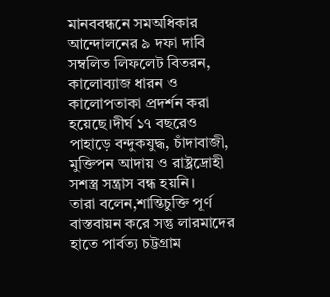মানববন্ধনে সমঅধিকার আন্দোলনের ৯ দফা দাবি সম্বলিত লিফলেট বিতরন, কালোব্যাজ ধারন ও কালোপতাকা প্রদর্শন করা হয়েছে।দীর্ঘ ১৭ বছরেও পাহাড়ে বন্দুকযুদ্ধ, চাঁদাবাজী, মুক্তিপন আদায় ও রাষ্ট্রদ্রোহী সশস্ত্র সন্ত্রাস বন্ধ হয়নি।
তারা বলেন,শান্তিচুক্তি পূর্ণ বাস্তবায়ন করে সন্তু লারমাদের হাতে পার্বত্য চট্টগ্রাম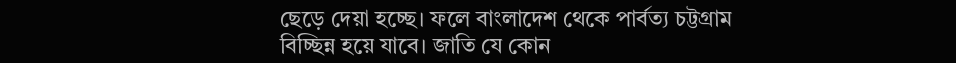ছেড়ে দেয়া হচ্ছে। ফলে বাংলাদেশ থেকে পার্বত্য চট্টগ্রাম বিচ্ছিন্ন হয়ে যাবে। জাতি যে কোন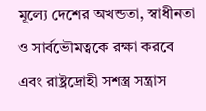মূল্যে দেশের অখন্ডতা, স্বাধীনতা ও সার্বভৌমত্বকে রক্ষা করবে এবং রাষ্ট্রদ্রোহী সশস্ত্র সন্ত্রাস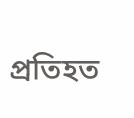প্রতিহত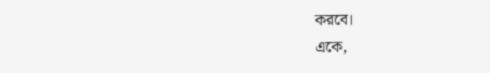করবে।
একে,